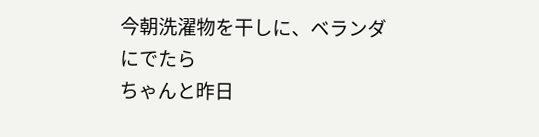今朝洗濯物を干しに、ベランダにでたら
ちゃんと昨日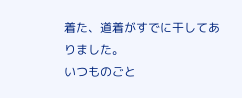着た、道着がすでに干してありました。
いつものごと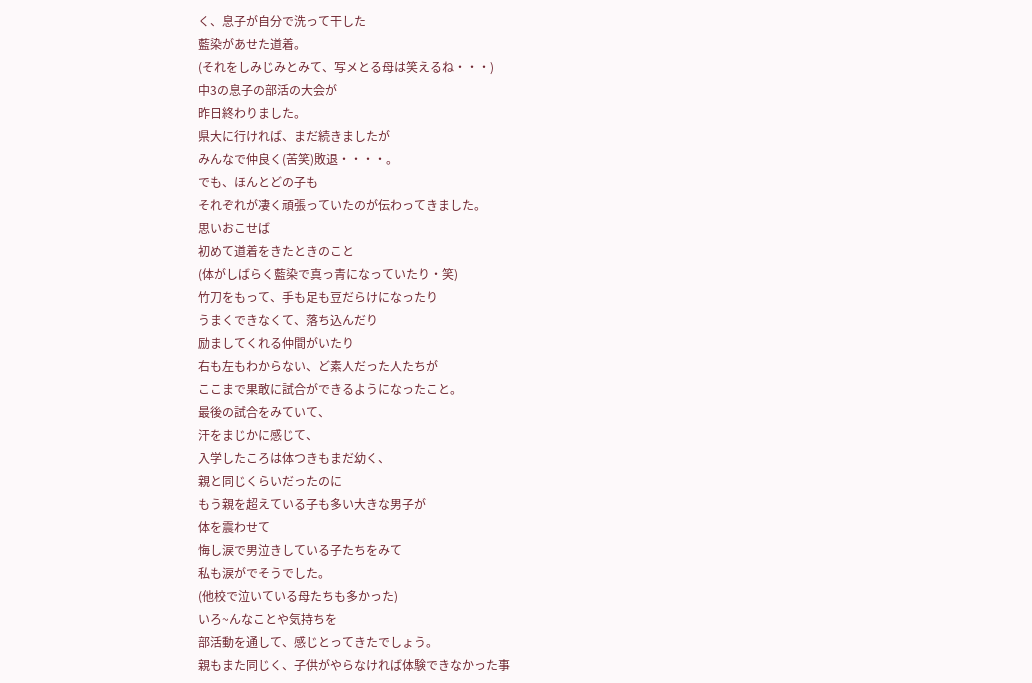く、息子が自分で洗って干した
藍染があせた道着。
(それをしみじみとみて、写メとる母は笑えるね・・・)
中3の息子の部活の大会が
昨日終わりました。
県大に行ければ、まだ続きましたが
みんなで仲良く(苦笑)敗退・・・・。
でも、ほんとどの子も
それぞれが凄く頑張っていたのが伝わってきました。
思いおこせば
初めて道着をきたときのこと
(体がしばらく藍染で真っ青になっていたり・笑)
竹刀をもって、手も足も豆だらけになったり
うまくできなくて、落ち込んだり
励ましてくれる仲間がいたり
右も左もわからない、ど素人だった人たちが
ここまで果敢に試合ができるようになったこと。
最後の試合をみていて、
汗をまじかに感じて、
入学したころは体つきもまだ幼く、
親と同じくらいだったのに
もう親を超えている子も多い大きな男子が
体を震わせて
悔し涙で男泣きしている子たちをみて
私も涙がでそうでした。
(他校で泣いている母たちも多かった)
いろ~んなことや気持ちを
部活動を通して、感じとってきたでしょう。
親もまた同じく、子供がやらなければ体験できなかった事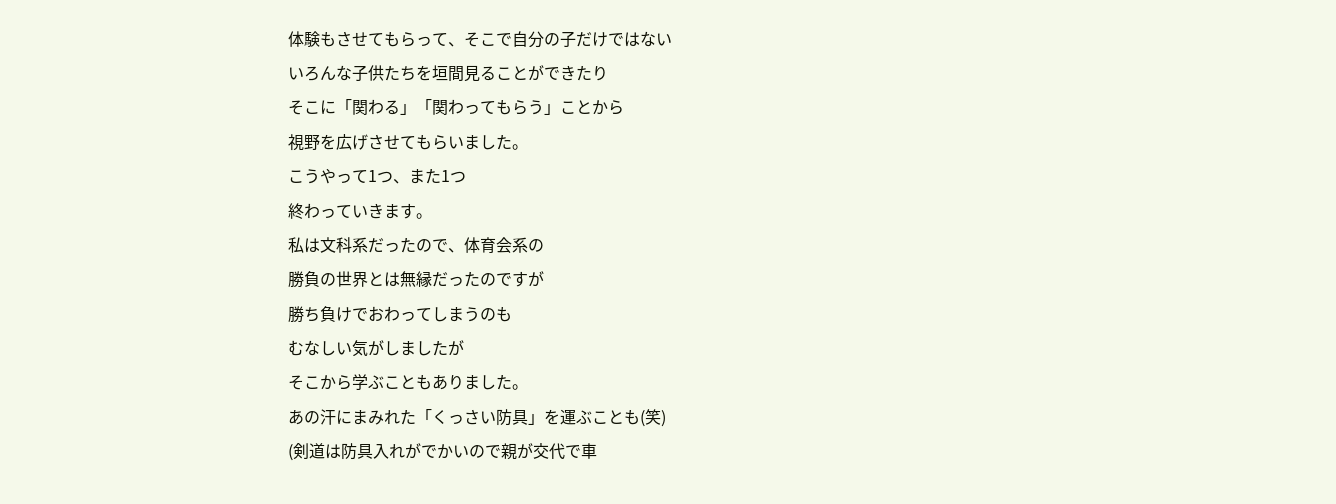体験もさせてもらって、そこで自分の子だけではない
いろんな子供たちを垣間見ることができたり
そこに「関わる」「関わってもらう」ことから
視野を広げさせてもらいました。
こうやって1つ、また1つ
終わっていきます。
私は文科系だったので、体育会系の
勝負の世界とは無縁だったのですが
勝ち負けでおわってしまうのも
むなしい気がしましたが
そこから学ぶこともありました。
あの汗にまみれた「くっさい防具」を運ぶことも(笑)
(剣道は防具入れがでかいので親が交代で車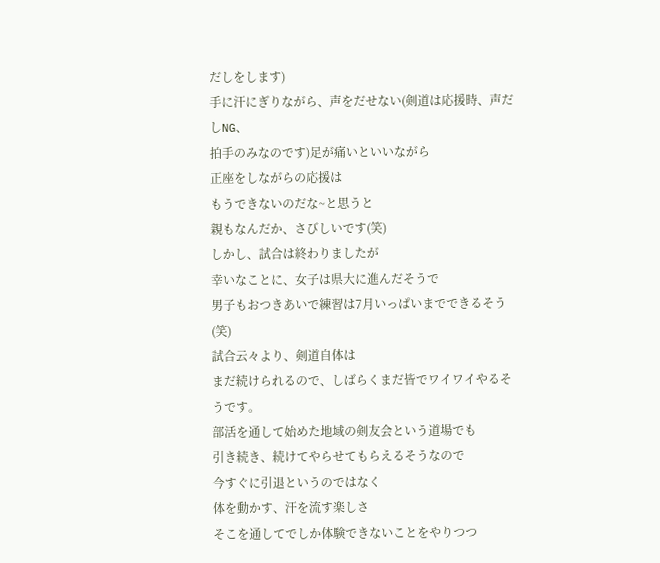だしをします)
手に汗にぎりながら、声をだせない(剣道は応援時、声だしNG、
拍手のみなのです)足が痛いといいながら
正座をしながらの応援は
もうできないのだな~と思うと
親もなんだか、さびしいです(笑)
しかし、試合は終わりましたが
幸いなことに、女子は県大に進んだそうで
男子もおつきあいで練習は7月いっぱいまでできるそう(笑)
試合云々より、剣道自体は
まだ続けられるので、しばらくまだ皆でワイワイやるそうです。
部活を通して始めた地域の剣友会という道場でも
引き続き、続けてやらせてもらえるそうなので
今すぐに引退というのではなく
体を動かす、汗を流す楽しさ
そこを通してでしか体験できないことをやりつつ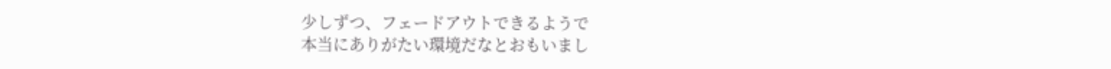少しずつ、フェードアウトできるようで
本当にありがたい環境だなとおもいまし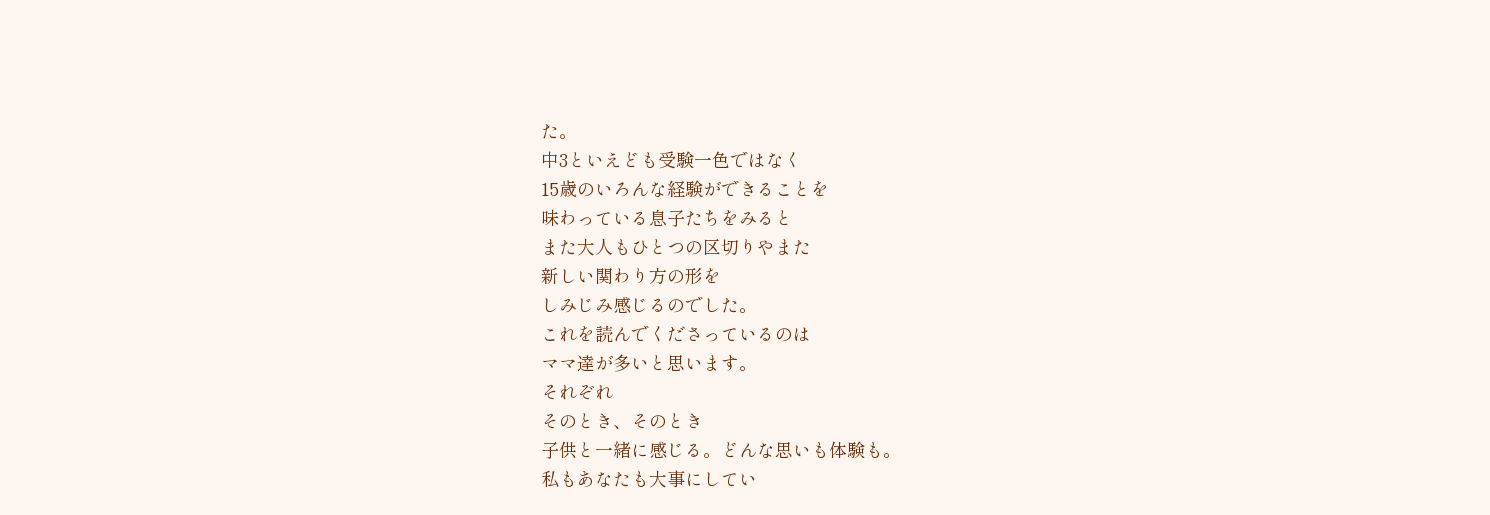た。
中3といえども受験一色ではなく
15歳のいろんな経験ができることを
味わっている息子たちをみると
また大人もひとつの区切りやまた
新しい関わり方の形を
しみじみ感じるのでした。
これを読んでくださっているのは
ママ達が多いと思います。
それぞれ
そのとき、そのとき
子供と一緒に感じる。どんな思いも体験も。
私もあなたも大事にしてい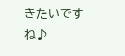きたいですね♪